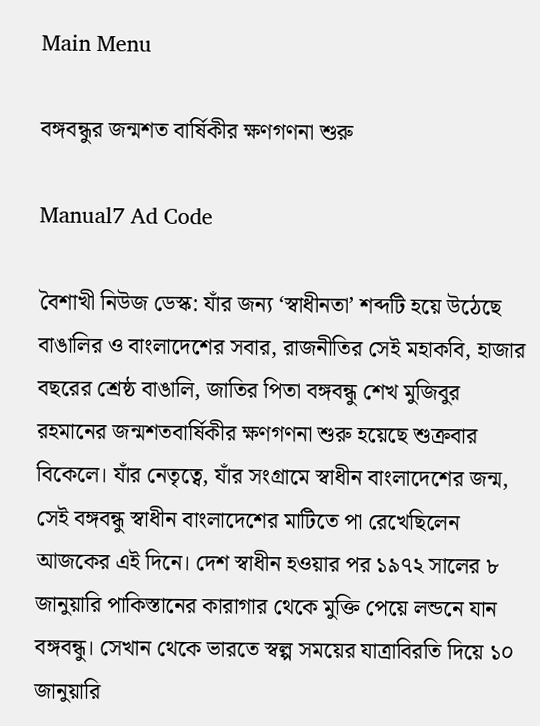Main Menu

বঙ্গবন্ধুর জন্মশত বার্ষিকীর ক্ষণগণনা শুরু

Manual7 Ad Code

বৈশাখী নিউজ ডেস্ক: যাঁর জন্য ‘স্বাধীনতা’ শব্দটি হয়ে উঠেছে বাঙালির ও বাংলাদেশের সবার, রাজনীতির সেই মহাকবি, হাজার বছরের শ্রেষ্ঠ বাঙালি, জাতির পিতা বঙ্গবন্ধু শেখ মুজিবুর রহমানের জন্মশতবার্ষিকীর ক্ষণগণনা শুরু হয়েছে শুক্রবার বিকেলে। যাঁর নেতৃত্বে, যাঁর সংগ্রামে স্বাধীন বাংলাদেশের জন্ম, সেই বঙ্গবন্ধু স্বাধীন বাংলাদেশের মাটিতে পা রেখেছিলেন আজকের এই দিনে। দেশ স্বাধীন হওয়ার পর ১৯৭২ সালের ৮ জানুয়ারি পাকিস্তানের কারাগার থেকে মুক্তি পেয়ে লন্ডনে যান বঙ্গবন্ধু। সেখান থেকে ভারতে স্বল্প সময়ের যাত্রাবিরতি দিয়ে ১০ জানুয়ারি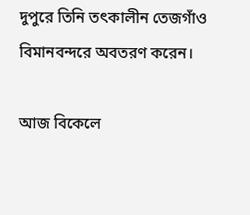দুপুরে তিনি তৎকালীন তেজগাঁও বিমানবন্দরে অবতরণ করেন।

আজ বিকেলে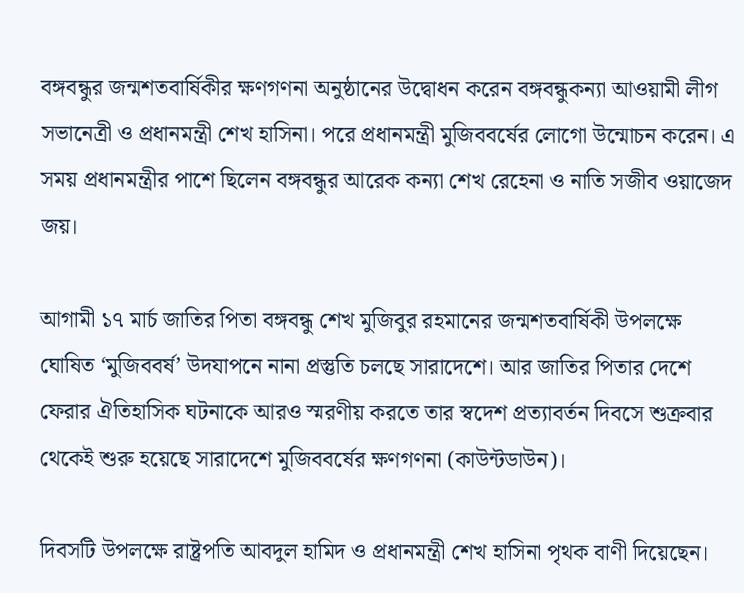বঙ্গবন্ধুর জন্মশতবার্ষিকীর ক্ষণগণনা অনুষ্ঠানের উদ্বোধন করেন বঙ্গবন্ধুকন্যা আওয়ামী লীগ সভানেত্রী ও প্রধানমন্ত্রী শেখ হাসিনা। পরে প্রধানমন্ত্রী মুজিববর্ষের লোগো উন্মোচন করেন। এ সময় প্রধানমন্ত্রীর পাশে ছিলেন বঙ্গবন্ধুর আরেক কন্যা শেখ রেহেনা ও নাতি সজীব ওয়াজেদ জয়।

আগামী ১৭ মার্চ জাতির পিতা বঙ্গবন্ধু শেখ মুজিবুর রহমানের জন্মশতবার্ষিকী উপলক্ষে ঘোষিত ‘মুজিববর্ষ’ উদযাপনে নানা প্রস্তুতি চলছে সারাদেশে। আর জাতির পিতার দেশে ফেরার ঐতিহাসিক ঘটনাকে আরও স্মরণীয় করতে তার স্বদেশ প্রত্যাবর্তন দিবসে শুক্রবার থেকেই শুরু হয়েছে সারাদেশে মুজিববর্ষের ক্ষণগণনা (কাউন্টডাউন)।

দিবসটি উপলক্ষে রাষ্ট্রপতি আবদুল হামিদ ও প্রধানমন্ত্রী শেখ হাসিনা পৃথক বাণী দিয়েছেন।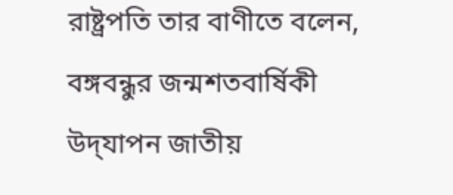রাষ্ট্রপতি তার বাণীতে বলেন, বঙ্গবন্ধুর জন্মশতবার্ষিকী উদ্‌যাপন জাতীয়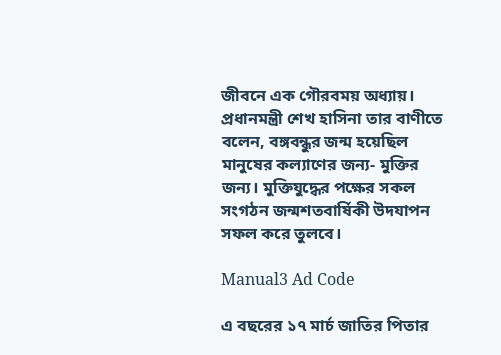জীবনে এক গৌরবময় অধ্যায়। প্রধানমন্ত্রী শেখ হাসিনা তার বাণীতে বলেন, বঙ্গবন্ধুর জন্ম হয়েছিল মানুষের কল্যাণের জন্য- মুক্তির জন্য। মুক্তিযুদ্ধের পক্ষের সকল সংগঠন জন্মশতবার্ষিকী উদযাপন সফল করে তুলবে।

Manual3 Ad Code

এ বছরের ১৭ মার্চ জাতির পিতার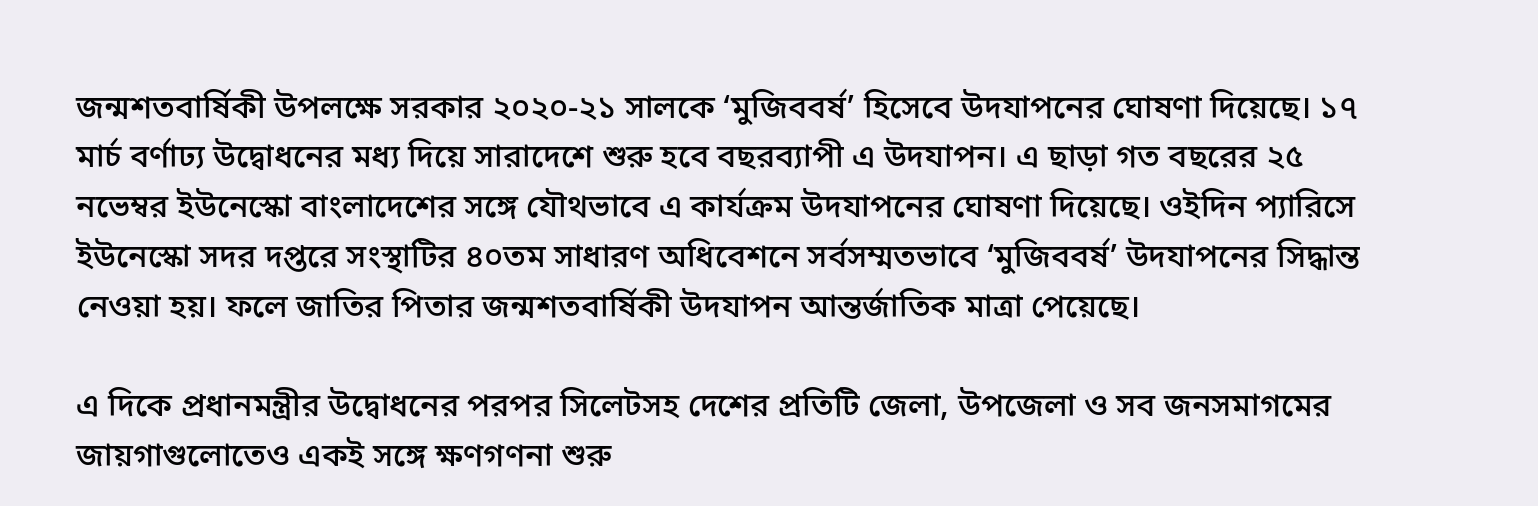জন্মশতবার্ষিকী উপলক্ষে সরকার ২০২০-২১ সালকে ‘মুজিববর্ষ’ হিসেবে উদযাপনের ঘোষণা দিয়েছে। ১৭ মার্চ বর্ণাঢ্য উদ্বোধনের মধ্য দিয়ে সারাদেশে শুরু হবে বছরব্যাপী এ উদযাপন। এ ছাড়া গত বছরের ২৫ নভেম্বর ইউনেস্কো বাংলাদেশের সঙ্গে যৌথভাবে এ কার্যক্রম উদযাপনের ঘোষণা দিয়েছে। ওইদিন প্যারিসে ইউনেস্কো সদর দপ্তরে সংস্থাটির ৪০তম সাধারণ অধিবেশনে সর্বসম্মতভাবে ‘মুজিববর্ষ’ উদযাপনের সিদ্ধান্ত নেওয়া হয়। ফলে জাতির পিতার জন্মশতবার্ষিকী উদযাপন আন্তর্জাতিক মাত্রা পেয়েছে।

এ দিকে প্রধানমন্ত্রীর উদ্বোধনের পরপর সিলেটসহ দেশের প্রতিটি জেলা, উপজেলা ও সব জনসমাগমের জায়গাগুলোতেও একই সঙ্গে ক্ষণগণনা শুরু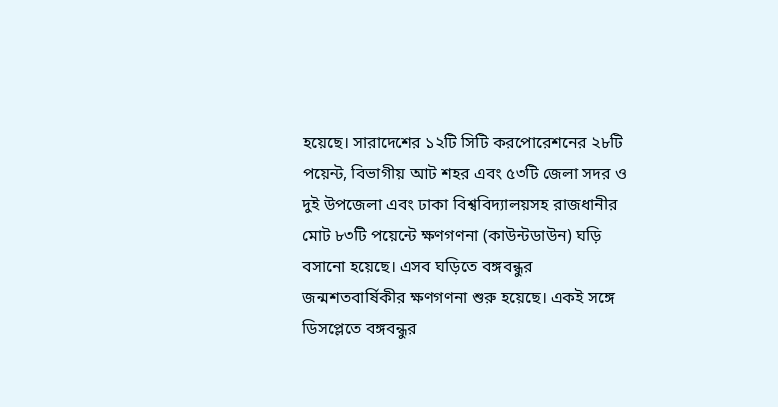হয়েছে। সারাদেশের ১২টি সিটি করপোরেশনের ২৮টি পয়েন্ট, বিভাগীয় আট শহর এবং ৫৩টি জেলা সদর ও দুই উপজেলা এবং ঢাকা বিশ্ববিদ্যালয়সহ রাজধানীর মোট ৮৩টি পয়েন্টে ক্ষণগণনা (কাউন্টডাউন) ঘড়ি বসানো হয়েছে। এসব ঘড়িতে বঙ্গবন্ধুর জন্মশতবার্ষিকীর ক্ষণগণনা শুরু হয়েছে। একই সঙ্গে ডিসপ্লেতে বঙ্গবন্ধুর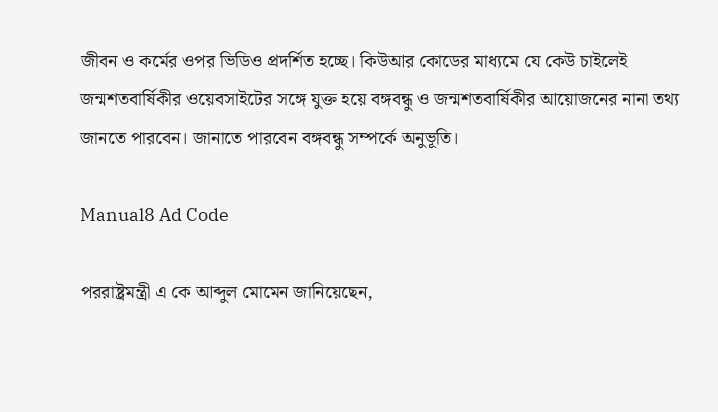জীবন ও কর্মের ওপর ভিডিও প্রদর্শিত হচ্ছে। কিউআর কোডের মাধ্যমে যে কেউ চাইলেই জন্মশতবার্ষিকীর ওয়েবসাইটের সঙ্গে যুক্ত হয়ে বঙ্গবন্ধু ও জন্মশতবার্ষিকীর আয়োজনের নানা তথ্য জানতে পারবেন। জানাতে পারবেন বঙ্গবন্ধু সম্পর্কে অনুভূতি।

Manual8 Ad Code

পররাষ্ট্রমন্ত্রী এ কে আব্দুল মোমেন জানিয়েছেন,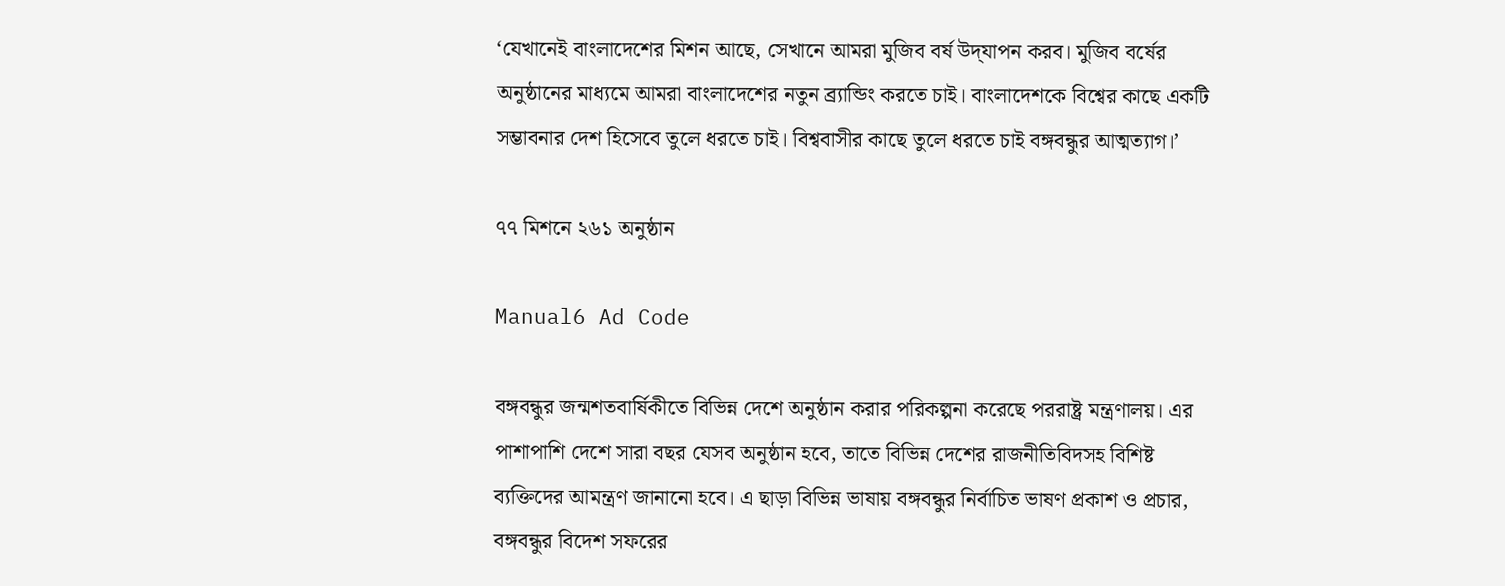‘যেখানেই বাংলাদেশের মিশন আছে, সেখানে আমরা মুজিব বর্ষ উদ্‌যাপন করব। মুজিব বর্ষের অনুষ্ঠানের মাধ্যমে আমরা বাংলাদেশের নতুন ব্র্যান্ডিং করতে চাই। বাংলাদেশকে বিশ্বের কাছে একটি সম্ভাবনার দেশ হিসেবে তুলে ধরতে চাই। বিশ্ববাসীর কাছে তুলে ধরতে চাই বঙ্গবন্ধুর আত্মত্যাগ।’

৭৭ মিশনে ২৬১ অনুষ্ঠান

Manual6 Ad Code

বঙ্গবন্ধুর জন্মশতবার্ষিকীতে বিভিন্ন দেশে অনুষ্ঠান করার পরিকল্পনা করেছে পররাষ্ট্র মন্ত্রণালয়। এর পাশাপাশি দেশে সারা বছর যেসব অনুষ্ঠান হবে, তাতে বিভিন্ন দেশের রাজনীতিবিদসহ বিশিষ্ট ব্যক্তিদের আমন্ত্রণ জানানো হবে। এ ছাড়া বিভিন্ন ভাষায় বঙ্গবন্ধুর নির্বাচিত ভাষণ প্রকাশ ও প্রচার, বঙ্গবন্ধুর বিদেশ সফরের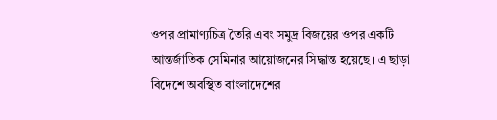ওপর প্রামাণ্যচিত্র তৈরি এবং সমুদ্র বিজয়ের ওপর একটি আন্তর্জাতিক সেমিনার আয়োজনের সিদ্ধান্ত হয়েছে। এ ছাড়া বিদেশে অবস্থিত বাংলাদেশের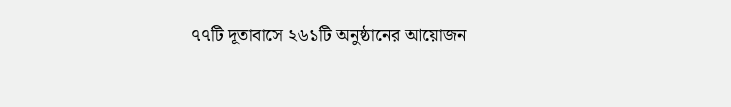৭৭টি দূতাবাসে ২৬১টি অনুষ্ঠানের আয়োজন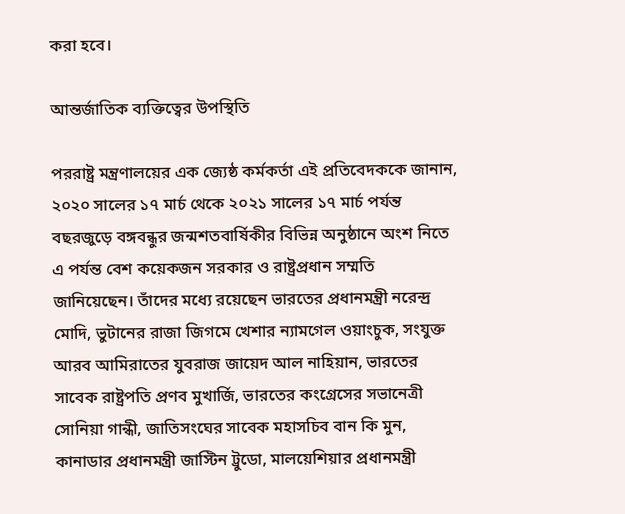করা হবে।

আন্তর্জাতিক ব্যক্তিত্বের উপস্থিতি

পররাষ্ট্র মন্ত্রণালয়ের এক জ্যেষ্ঠ কর্মকর্তা এই প্রতিবেদককে জানান, ২০২০ সালের ১৭ মার্চ থেকে ২০২১ সালের ১৭ মার্চ পর্যন্ত বছরজুড়ে বঙ্গবন্ধুর জন্মশতবার্ষিকীর বিভিন্ন অনুষ্ঠানে অংশ নিতে এ পর্যন্ত বেশ কয়েকজন সরকার ও রাষ্ট্রপ্রধান সম্মতি জানিয়েছেন। তাঁদের মধ্যে রয়েছেন ভারতের প্রধানমন্ত্রী নরেন্দ্র মোদি, ভুটানের রাজা জিগমে খেশার ন্যামগেল ওয়াংচুক, সংযুক্ত আরব আমিরাতের যুবরাজ জায়েদ আল নাহিয়ান, ভারতের সাবেক রাষ্ট্রপতি প্রণব মুখার্জি, ভারতের কংগ্রেসের সভানেত্রী সোনিয়া গান্ধী, জাতিসংঘের সাবেক মহাসচিব বান কি মুন, কানাডার প্রধানমন্ত্রী জাস্টিন ট্রুডো, মালয়েশিয়ার প্রধানমন্ত্রী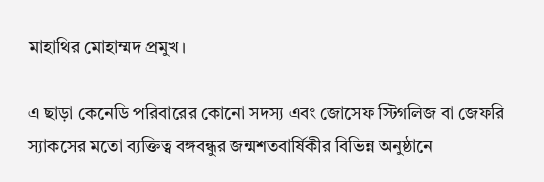মাহাথির মোহাম্মদ প্রমুখ।

এ ছাড়া কেনেডি পরিবারের কোনো সদস্য এবং জোসেফ স্টিগলিজ বা জেফরি স্যাকসের মতো ব্যক্তিত্ব বঙ্গবন্ধুর জন্মশতবার্ষিকীর বিভিন্ন অনুষ্ঠানে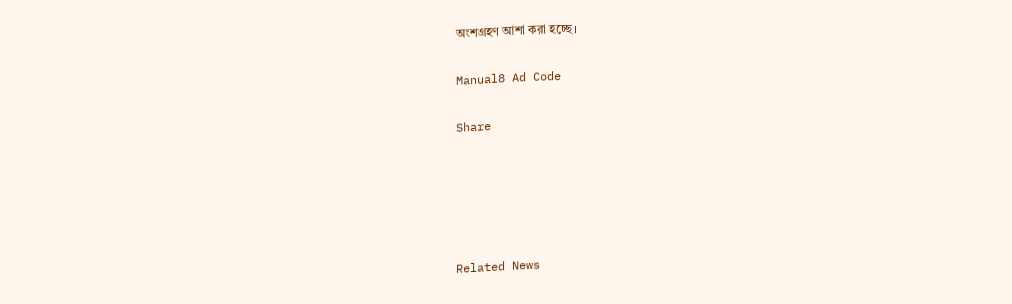অংশগ্রহণ আশা করা হচ্ছে।

Manual8 Ad Code

Share





Related News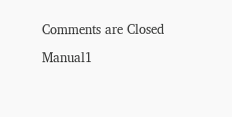Comments are Closed

Manual1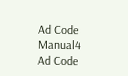Ad Code
Manual4 Ad Code